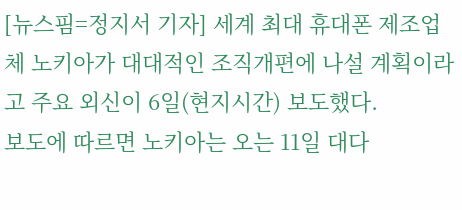[뉴스핌=정지서 기자] 세계 최대 휴대폰 제조업체 노키아가 대대적인 조직개편에 나설 계획이라고 주요 외신이 6일(현지시간) 보도했다.
보도에 따르면 노키아는 오는 11일 대다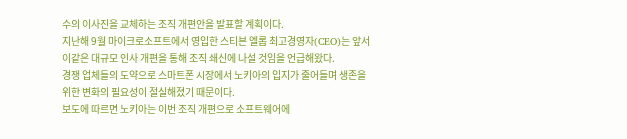수의 이사진을 교체하는 조직 개편안을 발표할 계획이다.
지난해 9월 마이크로소프트에서 영입한 스티븐 엘롭 최고경영자(CEO)는 앞서 이같은 대규모 인사 개편을 통해 조직 쇄신에 나설 것임을 언급해왔다.
경쟁 업체들의 도약으로 스마트폰 시장에서 노키아의 입지가 줄어들며 생존을 위한 변화의 필요성이 절실해졌기 때문이다.
보도에 따르면 노키아는 이번 조직 개편으로 소프트웨어에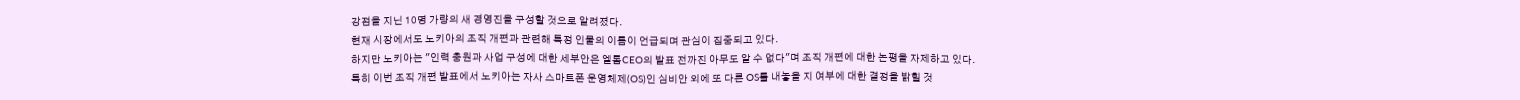강점을 지닌 10명 가량의 새 경영진을 구성할 것으로 알려졌다.
현재 시장에서도 노키아의 조직 개편과 관련해 특정 인물의 이름이 언급되며 관심이 집중되고 있다.
하지만 노키아는 "인력 충원과 사업 구성에 대한 세부안은 엘롭CEO의 발표 전까진 아무도 알 수 없다"며 조직 개편에 대한 논평을 자제하고 있다.
특히 이번 조직 개편 발표에서 노키아는 자사 스마트폰 운영체제(OS)인 심비안 외에 또 다른 OS를 내놓을 지 여부에 대한 결정을 밝힐 것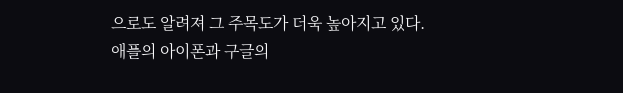으로도 알려져 그 주목도가 더욱 높아지고 있다.
애플의 아이폰과 구글의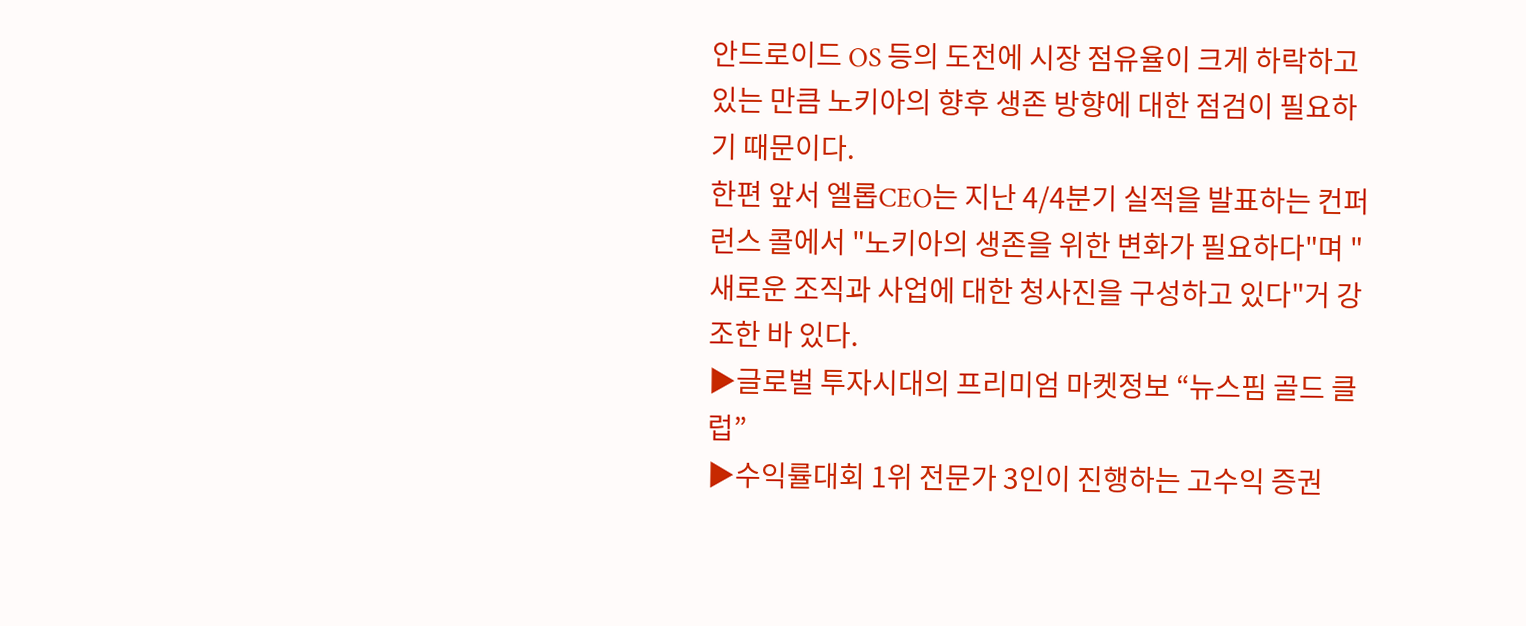안드로이드 OS 등의 도전에 시장 점유율이 크게 하락하고 있는 만큼 노키아의 향후 생존 방향에 대한 점검이 필요하기 때문이다.
한편 앞서 엘롭CEO는 지난 4/4분기 실적을 발표하는 컨퍼런스 콜에서 "노키아의 생존을 위한 변화가 필요하다"며 "새로운 조직과 사업에 대한 청사진을 구성하고 있다"거 강조한 바 있다.
▶글로벌 투자시대의 프리미엄 마켓정보 “뉴스핌 골드 클럽”
▶수익률대회 1위 전문가 3인이 진행하는 고수익 증권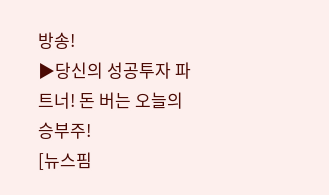방송!
▶당신의 성공투자 파트너! 돈 버는 오늘의 승부주!
[뉴스핌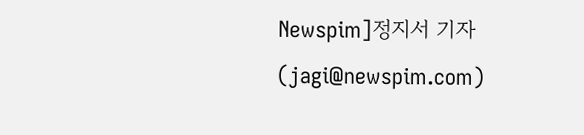Newspim]정지서 기자 (jagi@newspim.com)